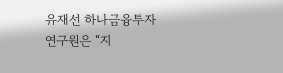유재선 하나금융투자 연구원은 “지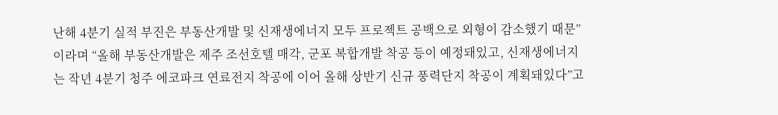난해 4분기 실적 부진은 부동산개발 및 신재생에너지 모두 프로젝트 공백으로 외형이 감소했기 때문”이라며 “올해 부동산개발은 제주 조선호텔 매각, 군포 복합개발 착공 등이 예정돼있고, 신재생에너지는 작년 4분기 청주 에코파크 연료전지 착공에 이어 올해 상반기 신규 풍력단지 착공이 계획돼있다”고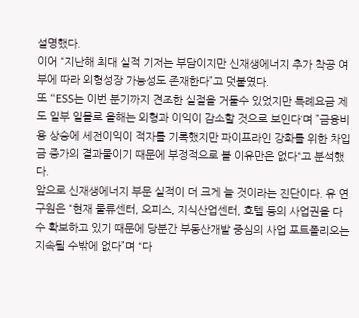설명했다.
이어 “지난해 최대 실적 기저는 부담이지만 신재생에너지 추가 착공 여부에 따라 외형성장 가능성도 존재한다”고 덧붙였다.
또 “ESS는 이번 분기까지 견조한 실절을 거둘수 있었지만 특례요금 제도 일부 일몰로 올해는 외형과 이익이 감소할 것으로 보인다‘며 ”금융비용 상승에 세전이익이 적자를 기록했지만 파이프라인 강화를 위한 차입금 증가의 결과물이기 때문에 부정적으로 볼 이유만은 없다“고 분석했다.
앞으로 신재생에너지 부문 실적이 더 크게 늘 것이라는 진단이다. 유 연구원은 “현재 물류센터, 오피스, 지식산업센터, 호텔 등의 사업권을 다수 확보하고 있기 때문에 당분간 부동산개발 중심의 사업 포트폴리오는 지속될 수밖에 없다”며 “다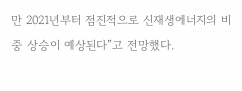만 2021년부터 점진적으로 신재생에너지의 비중 상승이 예상된다”고 전망했다.